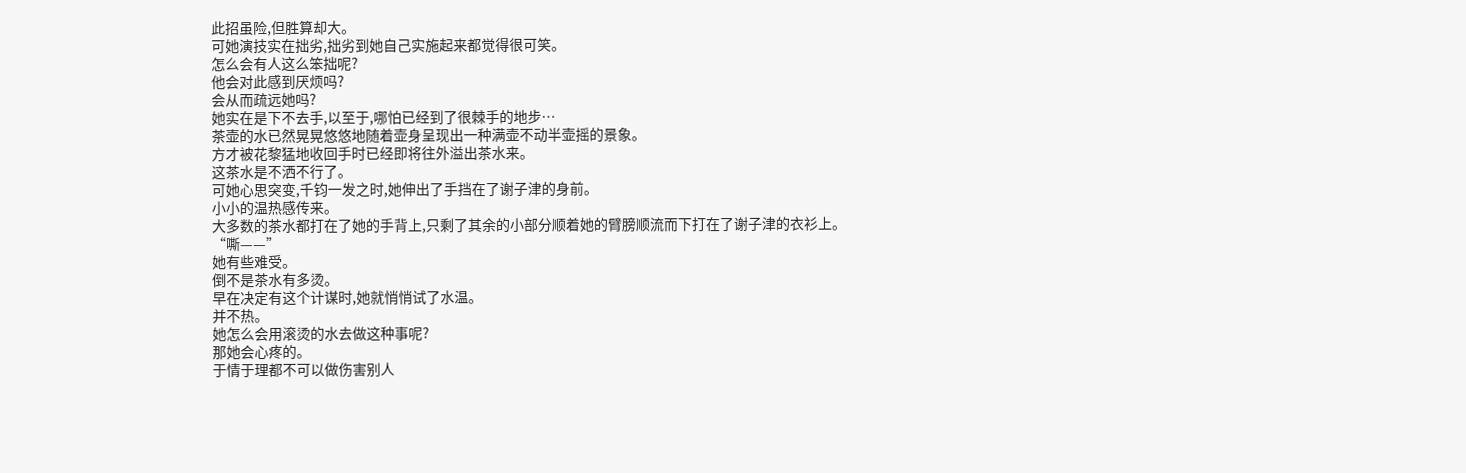此招虽险,但胜算却大。
可她演技实在拙劣,拙劣到她自己实施起来都觉得很可笑。
怎么会有人这么笨拙呢?
他会对此感到厌烦吗?
会从而疏远她吗?
她实在是下不去手,以至于,哪怕已经到了很棘手的地步…
茶壶的水已然晃晃悠悠地随着壶身呈现出一种满壶不动半壶摇的景象。
方才被花黎猛地收回手时已经即将往外溢出茶水来。
这茶水是不洒不行了。
可她心思突变,千钧一发之时,她伸出了手挡在了谢子津的身前。
小小的温热感传来。
大多数的茶水都打在了她的手背上,只剩了其余的小部分顺着她的臂膀顺流而下打在了谢子津的衣衫上。
“嘶——”
她有些难受。
倒不是茶水有多烫。
早在决定有这个计谋时,她就悄悄试了水温。
并不热。
她怎么会用滚烫的水去做这种事呢?
那她会心疼的。
于情于理都不可以做伤害别人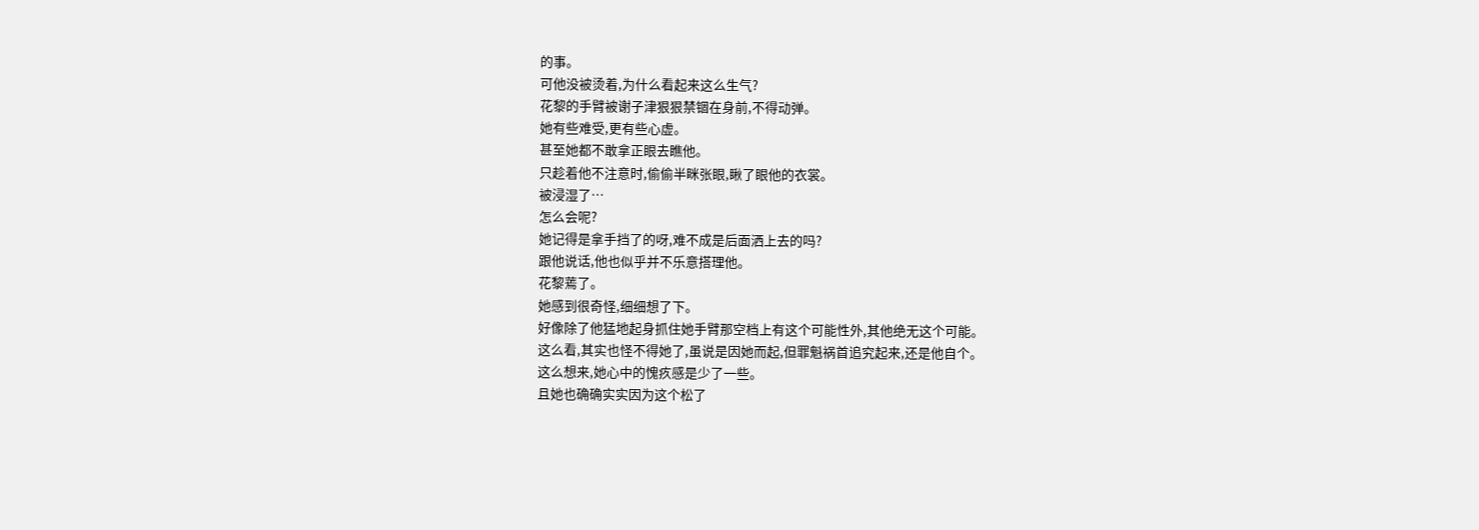的事。
可他没被烫着,为什么看起来这么生气?
花黎的手臂被谢子津狠狠禁锢在身前,不得动弹。
她有些难受,更有些心虚。
甚至她都不敢拿正眼去瞧他。
只趁着他不注意时,偷偷半眯张眼,瞅了眼他的衣裳。
被浸湿了…
怎么会呢?
她记得是拿手挡了的呀,难不成是后面洒上去的吗?
跟他说话,他也似乎并不乐意搭理他。
花黎蔫了。
她感到很奇怪,细细想了下。
好像除了他猛地起身抓住她手臂那空档上有这个可能性外,其他绝无这个可能。
这么看,其实也怪不得她了,虽说是因她而起,但罪魁祸首追究起来,还是他自个。
这么想来,她心中的愧疚感是少了一些。
且她也确确实实因为这个松了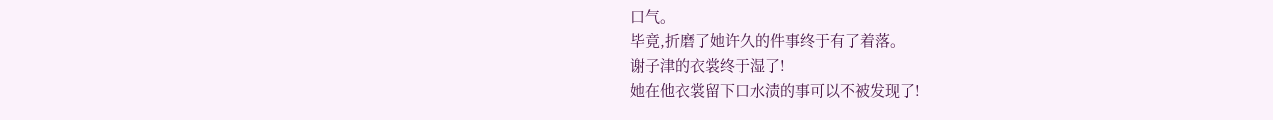口气。
毕竟,折磨了她许久的件事终于有了着落。
谢子津的衣裳终于湿了!
她在他衣裳留下口水渍的事可以不被发现了!